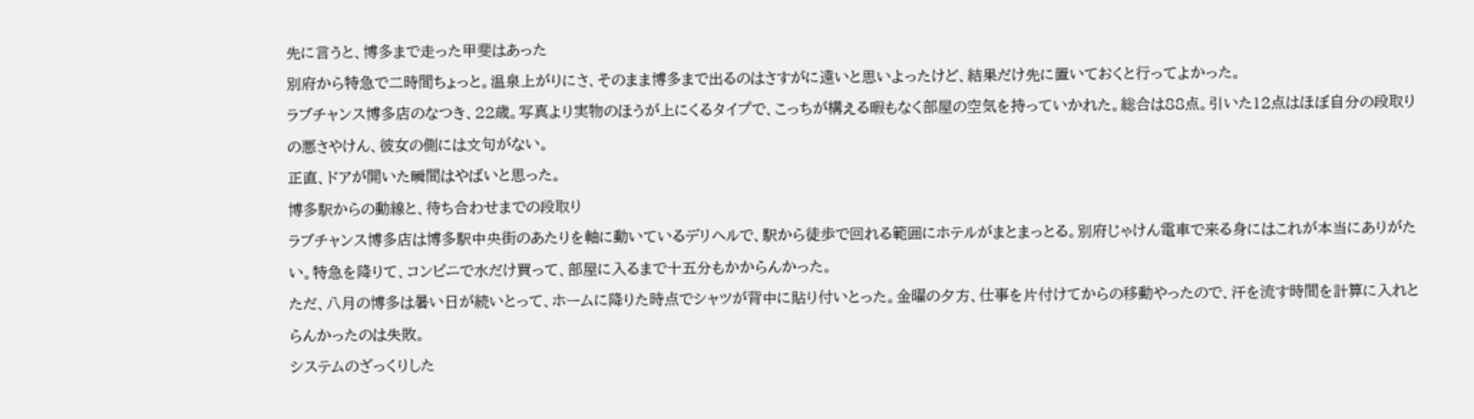先に言うと、博多まで走った甲斐はあった
別府から特急で二時間ちょっと。温泉上がりにさ、そのまま博多まで出るのはさすがに遠いと思いよったけど、結果だけ先に置いておくと行ってよかった。
ラブチャンス博多店のなつき、22歳。写真より実物のほうが上にくるタイプで、こっちが構える暇もなく部屋の空気を持っていかれた。総合は88点。引いた12点はほぼ自分の段取りの悪さやけん、彼女の側には文句がない。
正直、ドアが開いた瞬間はやばいと思った。
博多駅からの動線と、待ち合わせまでの段取り
ラブチャンス博多店は博多駅中央街のあたりを軸に動いているデリヘルで、駅から徒歩で回れる範囲にホテルがまとまっとる。別府じゃけん電車で来る身にはこれが本当にありがたい。特急を降りて、コンビニで水だけ買って、部屋に入るまで十五分もかからんかった。
ただ、八月の博多は暑い日が続いとって、ホームに降りた時点でシャツが背中に貼り付いとった。金曜の夕方、仕事を片付けてからの移動やったので、汗を流す時間を計算に入れとらんかったのは失敗。
システムのざっくりした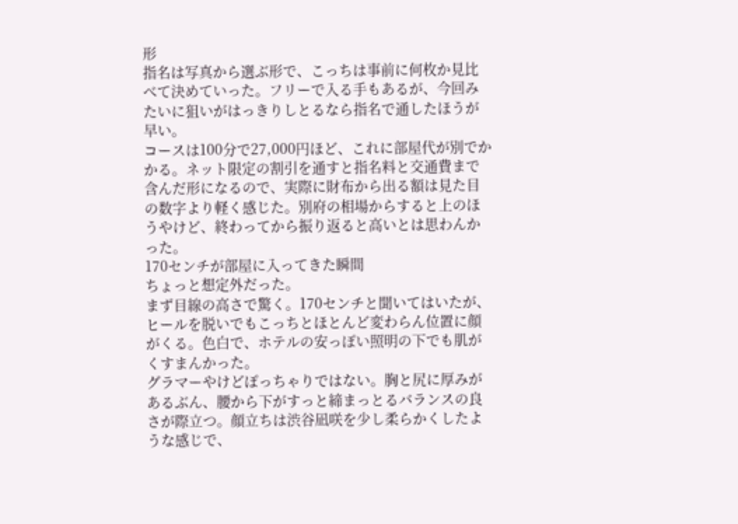形
指名は写真から選ぶ形で、こっちは事前に何枚か見比べて決めていった。フリーで入る手もあるが、今回みたいに狙いがはっきりしとるなら指名で通したほうが早い。
コースは100分で27,000円ほど、これに部屋代が別でかかる。ネット限定の割引を通すと指名料と交通費まで含んだ形になるので、実際に財布から出る額は見た目の数字より軽く感じた。別府の相場からすると上のほうやけど、終わってから振り返ると高いとは思わんかった。
170センチが部屋に入ってきた瞬間
ちょっと想定外だった。
まず目線の高さで驚く。170センチと聞いてはいたが、ヒールを脱いでもこっちとほとんど変わらん位置に顔がくる。色白で、ホテルの安っぽい照明の下でも肌がくすまんかった。
グラマーやけどぽっちゃりではない。胸と尻に厚みがあるぶん、腰から下がすっと締まっとるバランスの良さが際立つ。顔立ちは渋谷凪咲を少し柔らかくしたような感じで、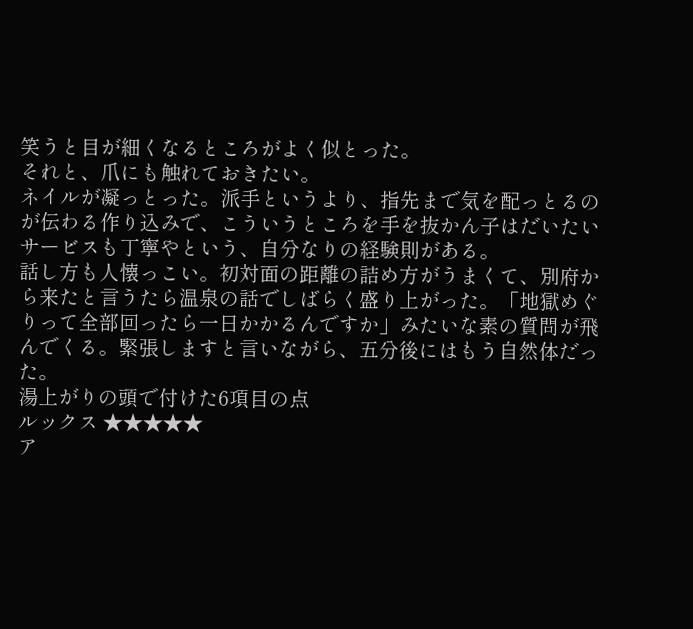笑うと目が細くなるところがよく似とった。
それと、爪にも触れておきたい。
ネイルが凝っとった。派手というより、指先まで気を配っとるのが伝わる作り込みで、こういうところを手を抜かん子はだいたいサービスも丁寧やという、自分なりの経験則がある。
話し方も人懐っこい。初対面の距離の詰め方がうまくて、別府から来たと言うたら温泉の話でしばらく盛り上がった。「地獄めぐりって全部回ったら一日かかるんですか」みたいな素の質問が飛んでくる。緊張しますと言いながら、五分後にはもう自然体だった。
湯上がりの頭で付けた6項目の点
ルックス ★★★★★
ア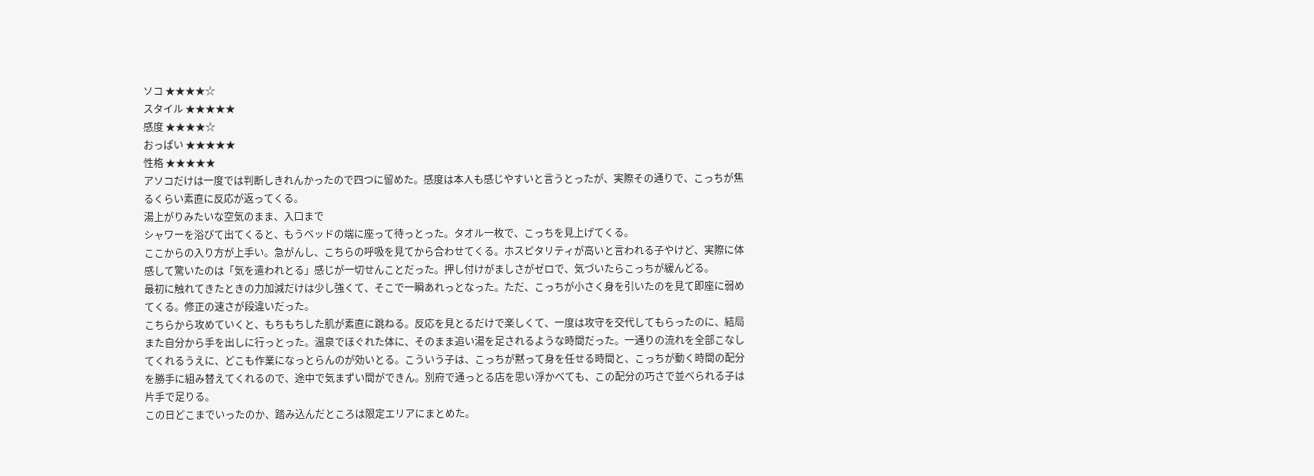ソコ ★★★★☆
スタイル ★★★★★
感度 ★★★★☆
おっぱい ★★★★★
性格 ★★★★★
アソコだけは一度では判断しきれんかったので四つに留めた。感度は本人も感じやすいと言うとったが、実際その通りで、こっちが焦るくらい素直に反応が返ってくる。
湯上がりみたいな空気のまま、入口まで
シャワーを浴びて出てくると、もうベッドの端に座って待っとった。タオル一枚で、こっちを見上げてくる。
ここからの入り方が上手い。急がんし、こちらの呼吸を見てから合わせてくる。ホスピタリティが高いと言われる子やけど、実際に体感して驚いたのは「気を遣われとる」感じが一切せんことだった。押し付けがましさがゼロで、気づいたらこっちが緩んどる。
最初に触れてきたときの力加減だけは少し強くて、そこで一瞬あれっとなった。ただ、こっちが小さく身を引いたのを見て即座に弱めてくる。修正の速さが段違いだった。
こちらから攻めていくと、もちもちした肌が素直に跳ねる。反応を見とるだけで楽しくて、一度は攻守を交代してもらったのに、結局また自分から手を出しに行っとった。温泉でほぐれた体に、そのまま追い湯を足されるような時間だった。一通りの流れを全部こなしてくれるうえに、どこも作業になっとらんのが効いとる。こういう子は、こっちが黙って身を任せる時間と、こっちが動く時間の配分を勝手に組み替えてくれるので、途中で気まずい間ができん。別府で通っとる店を思い浮かべても、この配分の巧さで並べられる子は片手で足りる。
この日どこまでいったのか、踏み込んだところは限定エリアにまとめた。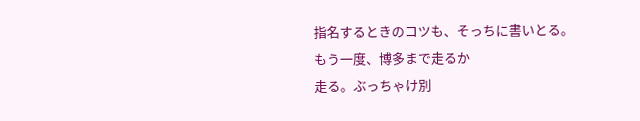指名するときのコツも、そっちに書いとる。
もう一度、博多まで走るか
走る。ぶっちゃけ別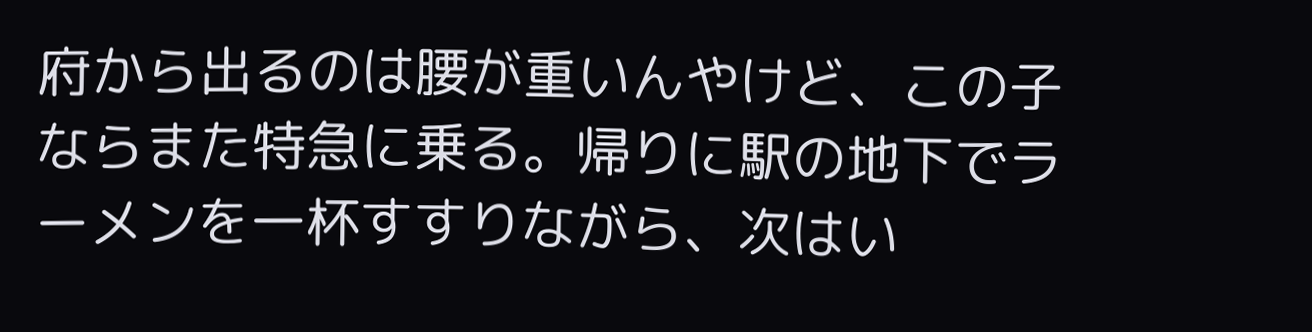府から出るのは腰が重いんやけど、この子ならまた特急に乗る。帰りに駅の地下でラーメンを一杯すすりながら、次はい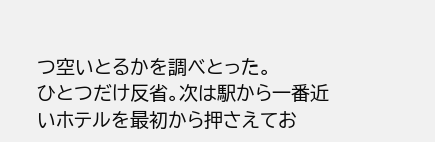つ空いとるかを調べとった。
ひとつだけ反省。次は駅から一番近いホテルを最初から押さえてお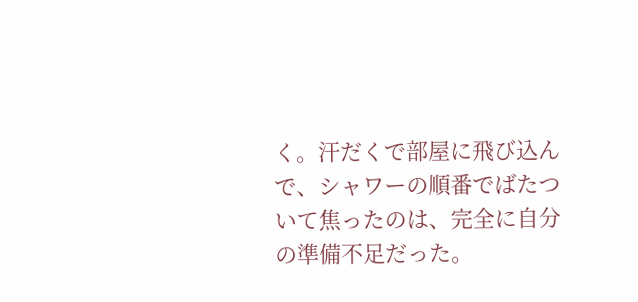く。汗だくで部屋に飛び込んで、シャワーの順番でばたついて焦ったのは、完全に自分の準備不足だった。